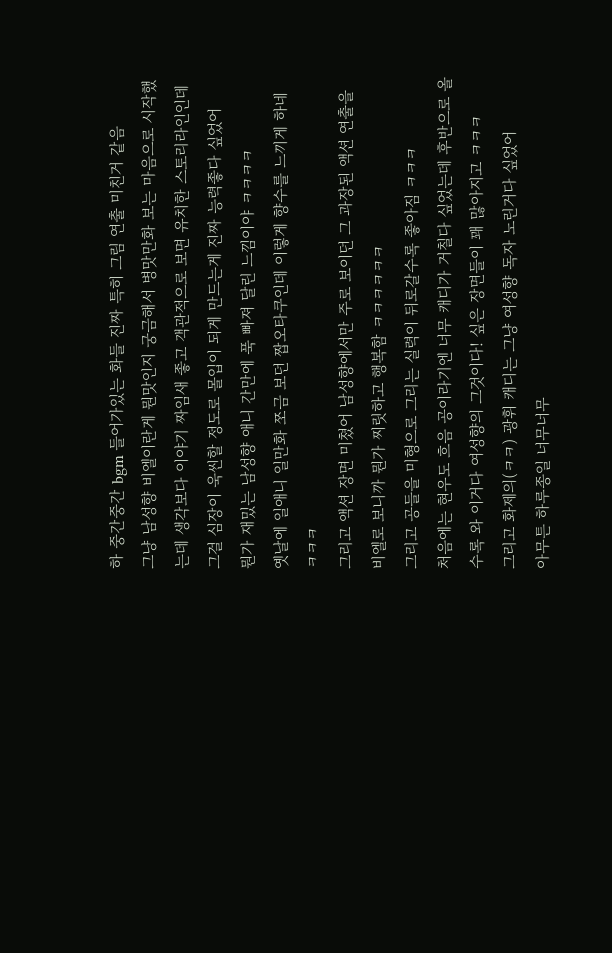하 중간중간 bgm 들어가있는 화들 진짜 특히 그림 연출 미친거 같음
그냥 남성향 비엘이란게 뭔맛인지 궁금해서 병맛만화 보는 마음으로 시작했는데 생각보다 이야기 짜임새 좋고 객관적으로 보면 유치한 스토리라인인데 그걸 심장이 욱씬할 정도로 몰입이 되게 만드는게 진짜 능력좋다 싶었어
뭔가 재밌는 남성향 애니 간만에 푹 빠져 달린 느낌이야 ㅋㅋㅋㅋ
옛날에 일애니 일만화 쪼금 보던 짭오타쿠인데 이렇게 향수를 느끼게 하네 ㅋㅋㅋ
그리고 액션 장면 미쳤어 남성향에서만 주로 보이던 그 과장된 액션 연출을 비엘로 보니까 뭔가 찌릿하고 행복함 ㅋㅋㅋㅋㅋㅋ
그리고 공들을 미형으로 그리는 실력이 뒤로갈수록 좋아짐 ㅋㅋㅋ
처음에는 현우도 흐음 공이라기엔 너무 캐디가 거칠다 싶었는데 후반으로 올수록 와 이거다 여성향의 그것이다! 싶은 장면들이 꽤 많아지고 ㅋㅋㅋ
그리고 화제의(ㅋㅋ) 광휘 캐디는 그냥 여성향 독자 노린거다 싶었어
아무튼 하루종일 너무너무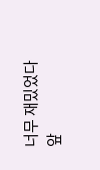너무 재밌었다
앞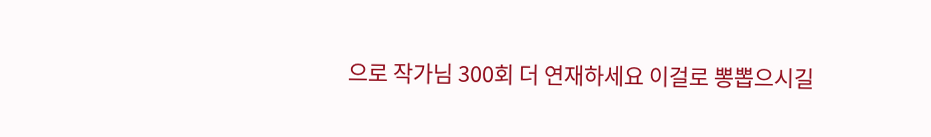으로 작가님 300회 더 연재하세요 이걸로 뽕뽑으시길